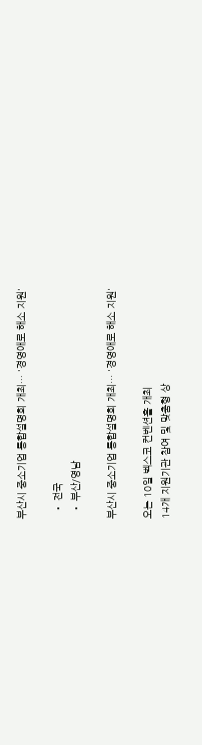부산시 중소기업 통합설명회 개최… '경영애로 해소 지원'

  • 전국
  • 부산/영남

부산시 중소기업 통합설명회 개최… '경영애로 해소 지원'

오는 10일 벡스코 컨벤션홀 개최
14개 지원기관 참여 및 맞춤형 상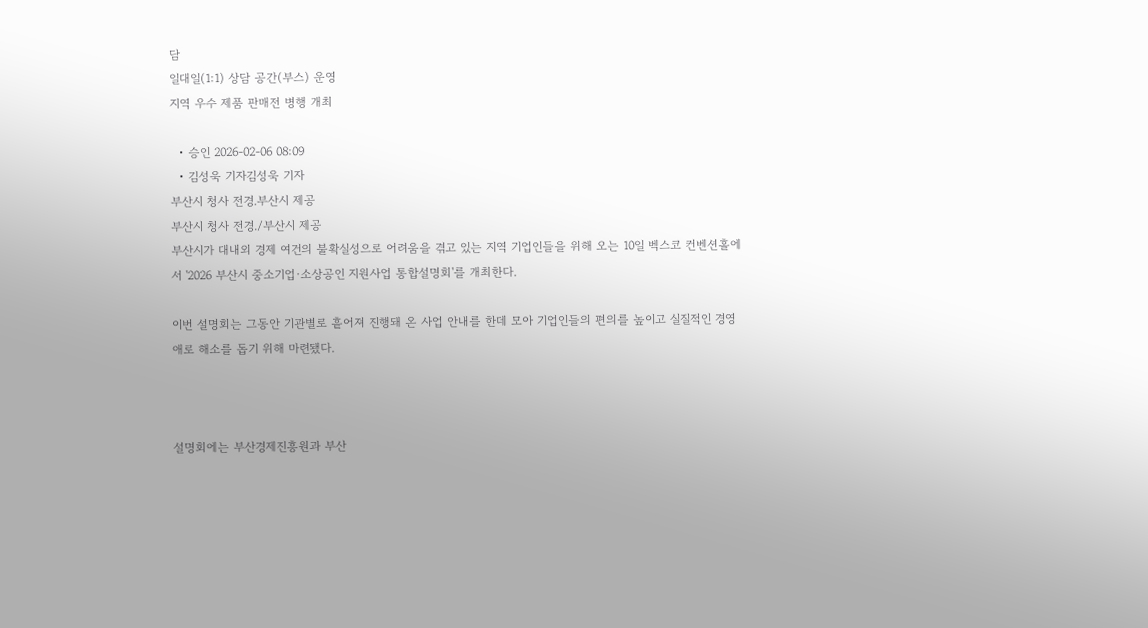담
일대일(1:1) 상담 공간(부스) 운영
지역 우수 제품 판매전 병행 개최

  • 승인 2026-02-06 08:09
  • 김성욱 기자김성욱 기자
부산시 청사 전경.부산시 제공
부산시 청사 전경./부산시 제공
부산시가 대내외 경제 여건의 불확실성으로 어려움을 겪고 있는 지역 기업인들을 위해 오는 10일 벡스코 컨벤션홀에서 '2026 부산시 중소기업·소상공인 지원사업 통합설명회'를 개최한다.

이번 설명회는 그동안 기관별로 흩어져 진행돼 온 사업 안내를 한데 모아 기업인들의 편의를 높이고 실질적인 경영 애로 해소를 돕기 위해 마련됐다.



설명회에는 부산경제진흥원과 부산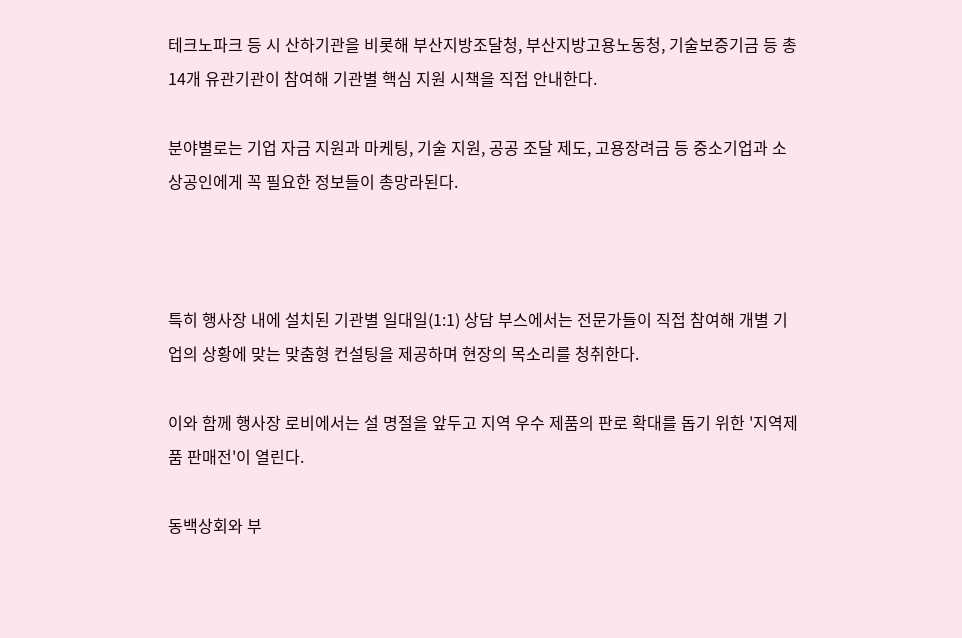테크노파크 등 시 산하기관을 비롯해 부산지방조달청, 부산지방고용노동청, 기술보증기금 등 총 14개 유관기관이 참여해 기관별 핵심 지원 시책을 직접 안내한다.

분야별로는 기업 자금 지원과 마케팅, 기술 지원, 공공 조달 제도, 고용장려금 등 중소기업과 소상공인에게 꼭 필요한 정보들이 총망라된다.



특히 행사장 내에 설치된 기관별 일대일(1:1) 상담 부스에서는 전문가들이 직접 참여해 개별 기업의 상황에 맞는 맞춤형 컨설팅을 제공하며 현장의 목소리를 청취한다.

이와 함께 행사장 로비에서는 설 명절을 앞두고 지역 우수 제품의 판로 확대를 돕기 위한 '지역제품 판매전'이 열린다.

동백상회와 부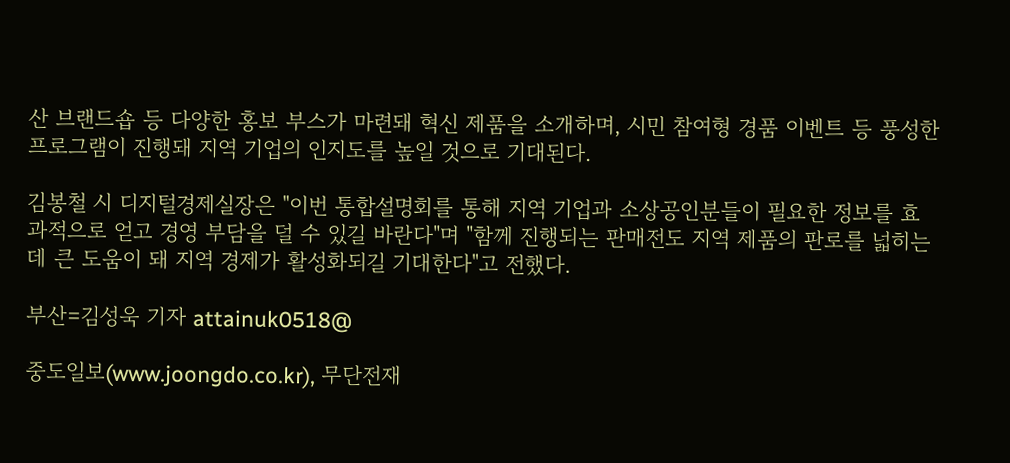산 브랜드숍 등 다양한 홍보 부스가 마련돼 혁신 제품을 소개하며, 시민 참여형 경품 이벤트 등 풍성한 프로그램이 진행돼 지역 기업의 인지도를 높일 것으로 기대된다.

김봉철 시 디지털경제실장은 "이번 통합설명회를 통해 지역 기업과 소상공인분들이 필요한 정보를 효과적으로 얻고 경영 부담을 덜 수 있길 바란다"며 "함께 진행되는 판매전도 지역 제품의 판로를 넓히는 데 큰 도움이 돼 지역 경제가 활성화되길 기대한다"고 전했다.

부산=김성욱 기자 attainuk0518@

중도일보(www.joongdo.co.kr), 무단전재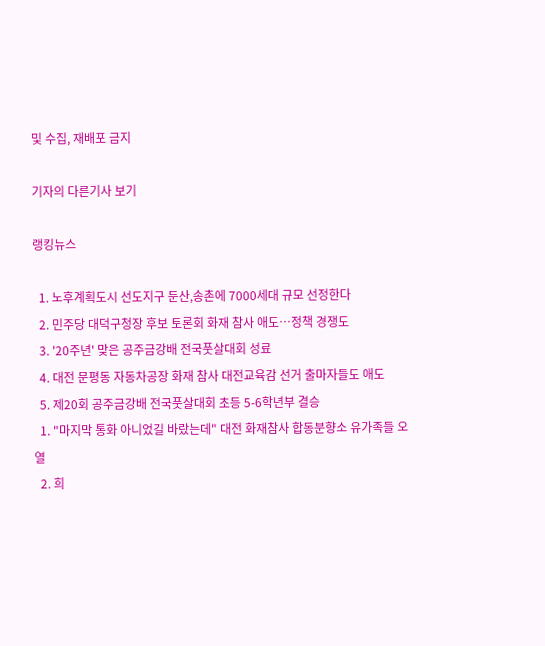및 수집, 재배포 금지

기자의 다른기사 보기

랭킹뉴스

  1. 노후계획도시 선도지구 둔산,송촌에 7000세대 규모 선정한다
  2. 민주당 대덕구청장 후보 토론회 화재 참사 애도…정책 경쟁도
  3. '20주년' 맞은 공주금강배 전국풋살대회 성료
  4. 대전 문평동 자동차공장 화재 참사 대전교육감 선거 출마자들도 애도
  5. 제20회 공주금강배 전국풋살대회 초등 5-6학년부 결승
  1. "마지막 통화 아니었길 바랐는데" 대전 화재참사 합동분향소 유가족들 오열
  2. 희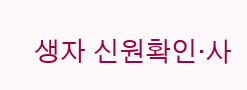생자 신원확인·사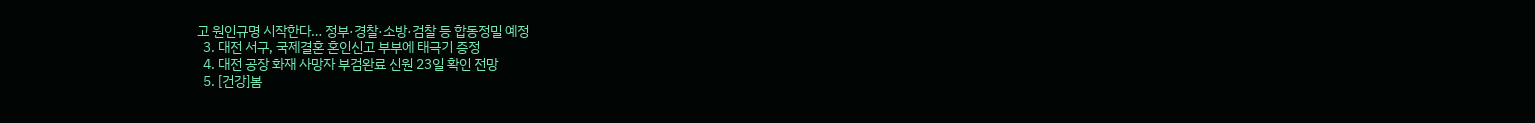고 원인규명 시작한다… 정부·경찰·소방·검찰 등 합동정밀 예정
  3. 대전 서구, 국제결혼 혼인신고 부부에 태극기 증정
  4. 대전 공장 화재 사망자 부검완료 신원 23일 확인 전망
  5. [건강]봄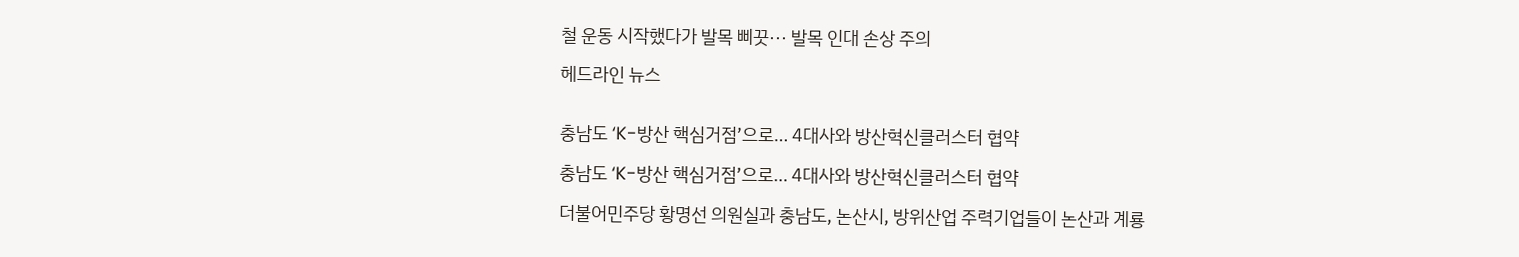철 운동 시작했다가 발목 삐끗··· 발목 인대 손상 주의

헤드라인 뉴스


충남도 ‘K-방산 핵심거점’으로… 4대사와 방산혁신클러스터 협약

충남도 ‘K-방산 핵심거점’으로… 4대사와 방산혁신클러스터 협약

더불어민주당 황명선 의원실과 충남도, 논산시, 방위산업 주력기업들이 논산과 계룡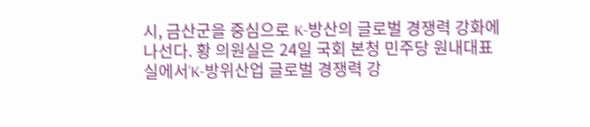시, 금산군을 중심으로 K-방산의 글로벌 경쟁력 강화에 나선다. 황 의원실은 24일 국회 본청 민주당 원내대표실에서‘K-방위산업 글로벌 경쟁력 강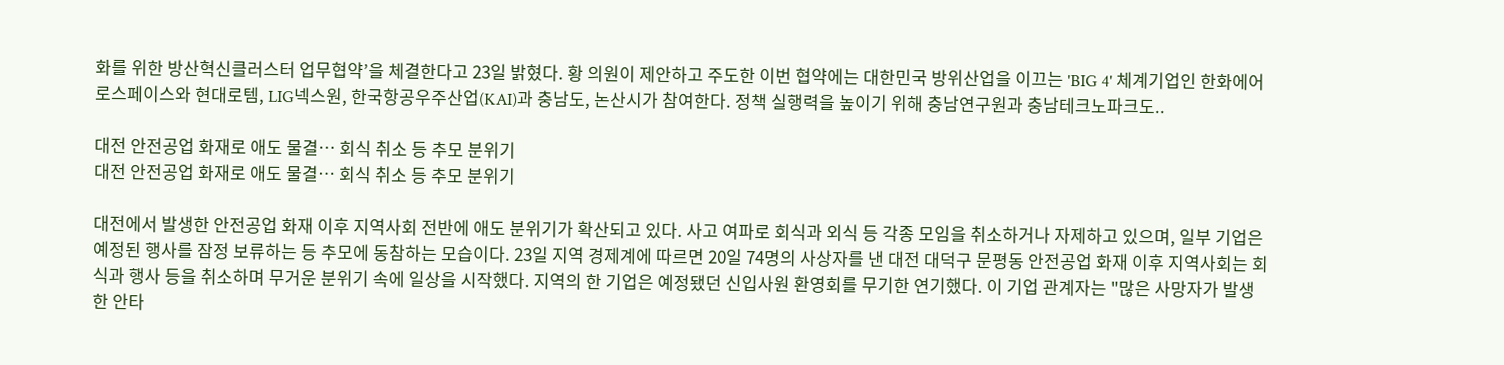화를 위한 방산혁신클러스터 업무협약’을 체결한다고 23일 밝혔다. 황 의원이 제안하고 주도한 이번 협약에는 대한민국 방위산업을 이끄는 'BIG 4' 체계기업인 한화에어로스페이스와 현대로템, LIG넥스원, 한국항공우주산업(KAI)과 충남도, 논산시가 참여한다. 정책 실행력을 높이기 위해 충남연구원과 충남테크노파크도..

대전 안전공업 화재로 애도 물결… 회식 취소 등 추모 분위기
대전 안전공업 화재로 애도 물결… 회식 취소 등 추모 분위기

대전에서 발생한 안전공업 화재 이후 지역사회 전반에 애도 분위기가 확산되고 있다. 사고 여파로 회식과 외식 등 각종 모임을 취소하거나 자제하고 있으며, 일부 기업은 예정된 행사를 잠정 보류하는 등 추모에 동참하는 모습이다. 23일 지역 경제계에 따르면 20일 74명의 사상자를 낸 대전 대덕구 문평동 안전공업 화재 이후 지역사회는 회식과 행사 등을 취소하며 무거운 분위기 속에 일상을 시작했다. 지역의 한 기업은 예정됐던 신입사원 환영회를 무기한 연기했다. 이 기업 관계자는 "많은 사망자가 발생한 안타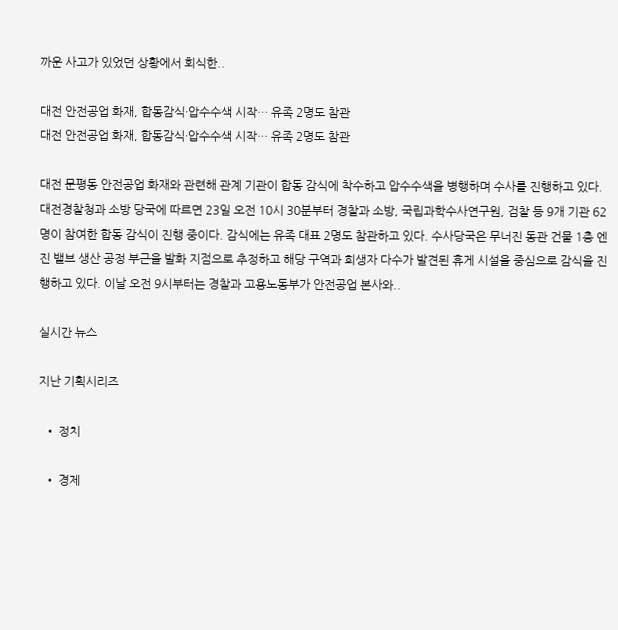까운 사고가 있었던 상황에서 회식한..

대전 안전공업 화재, 합동감식·압수수색 시작… 유족 2명도 참관
대전 안전공업 화재, 합동감식·압수수색 시작… 유족 2명도 참관

대전 문평동 안전공업 화재와 관련해 관계 기관이 합동 감식에 착수하고 압수수색을 병행하며 수사를 진행하고 있다. 대전경찰청과 소방 당국에 따르면 23일 오전 10시 30분부터 경찰과 소방, 국립과학수사연구원, 검찰 등 9개 기관 62명이 참여한 합동 감식이 진행 중이다. 감식에는 유족 대표 2명도 참관하고 있다. 수사당국은 무너진 동관 건물 1층 엔진 밸브 생산 공정 부근을 발화 지점으로 추정하고 해당 구역과 희생자 다수가 발견된 휴게 시설을 중심으로 감식을 진행하고 있다. 이날 오전 9시부터는 경찰과 고용노동부가 안전공업 본사와..

실시간 뉴스

지난 기획시리즈

  • 정치

  • 경제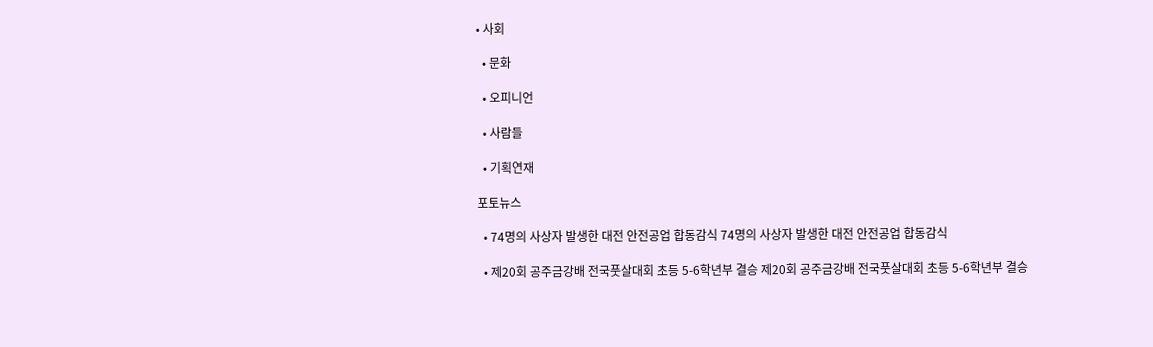• 사회

  • 문화

  • 오피니언

  • 사람들

  • 기획연재

포토뉴스

  • 74명의 사상자 발생한 대전 안전공업 합동감식 74명의 사상자 발생한 대전 안전공업 합동감식

  • 제20회 공주금강배 전국풋살대회 초등 5-6학년부 결승 제20회 공주금강배 전국풋살대회 초등 5-6학년부 결승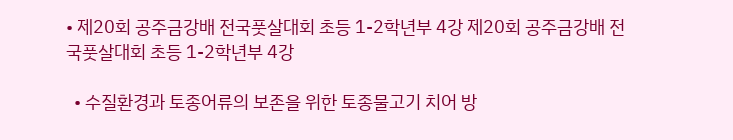• 제20회 공주금강배 전국풋살대회 초등 1-2학년부 4강 제20회 공주금강배 전국풋살대회 초등 1-2학년부 4강

  • 수질환경과 토종어류의 보존을 위한 토종물고기 치어 방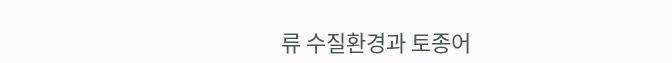류 수질환경과 토종어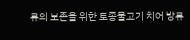류의 보존을 위한 토종물고기 치어 방류